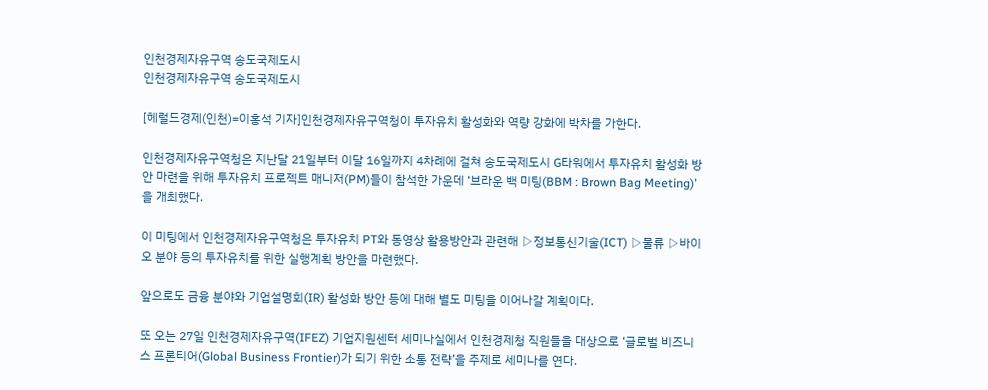인천경제자유구역 송도국제도시
인천경제자유구역 송도국제도시

[헤럴드경제(인천)=이홍석 기자]인천경제자유구역청이 투자유치 활성화와 역량 강화에 박차를 가한다.

인천경제자유구역청은 지난달 21일부터 이달 16일까지 4차례에 걸쳐 송도국제도시 G타워에서 투자유치 활성화 방안 마련을 위해 투자유치 프로젝트 매니저(PM)들이 참석한 가운데 ‘브라운 백 미팅(BBM : Brown Bag Meeting)’을 개최했다.

이 미팅에서 인천경제자유구역청은 투자유치 PT와 동영상 활용방안과 관련해 ▷정보통신기술(ICT) ▷물류 ▷바이오 분야 등의 투자유치를 위한 실행계획 방안을 마련했다.

앞으로도 금융 분야와 기업설명회(IR) 활성화 방안 등에 대해 별도 미팅을 이어나갈 계획이다.

또 오는 27일 인천경제자유구역(IFEZ) 기업지원센터 세미나실에서 인천경제청 직원들을 대상으로 ‘글로벌 비즈니스 프론티어(Global Business Frontier)가 되기 위한 소통 전략’을 주제로 세미나를 연다.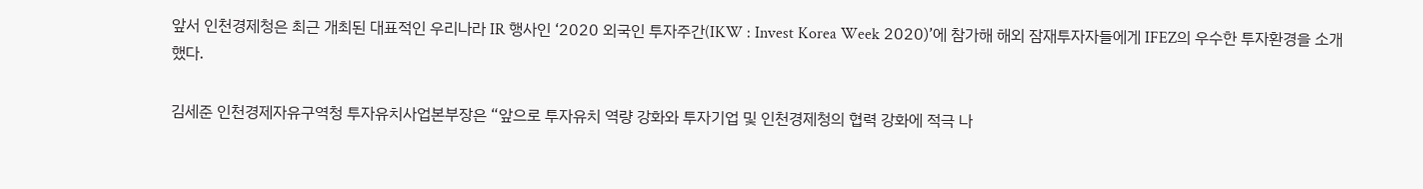앞서 인천경제청은 최근 개최된 대표적인 우리나라 IR 행사인 ‘2020 외국인 투자주간(IKW : Invest Korea Week 2020)’에 참가해 해외 잠재투자자들에게 IFEZ의 우수한 투자환경을 소개했다.

김세준 인천경제자유구역청 투자유치사업본부장은 “앞으로 투자유치 역량 강화와 투자기업 및 인천경제청의 협력 강화에 적극 나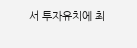서 투자유치에 최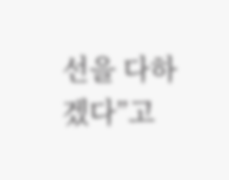선을 다하겠다”고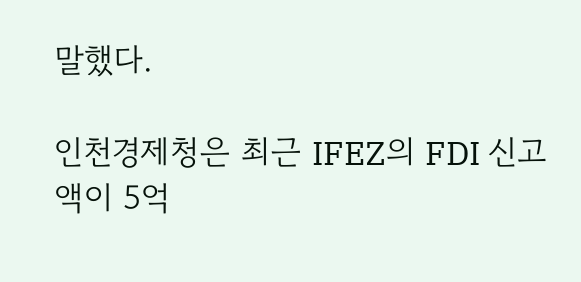말했다.

인천경제청은 최근 IFEZ의 FDI 신고액이 5억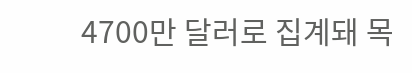4700만 달러로 집계돼 목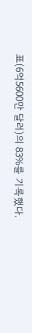표(6억5600만 달러)의 83%를 기록했다.